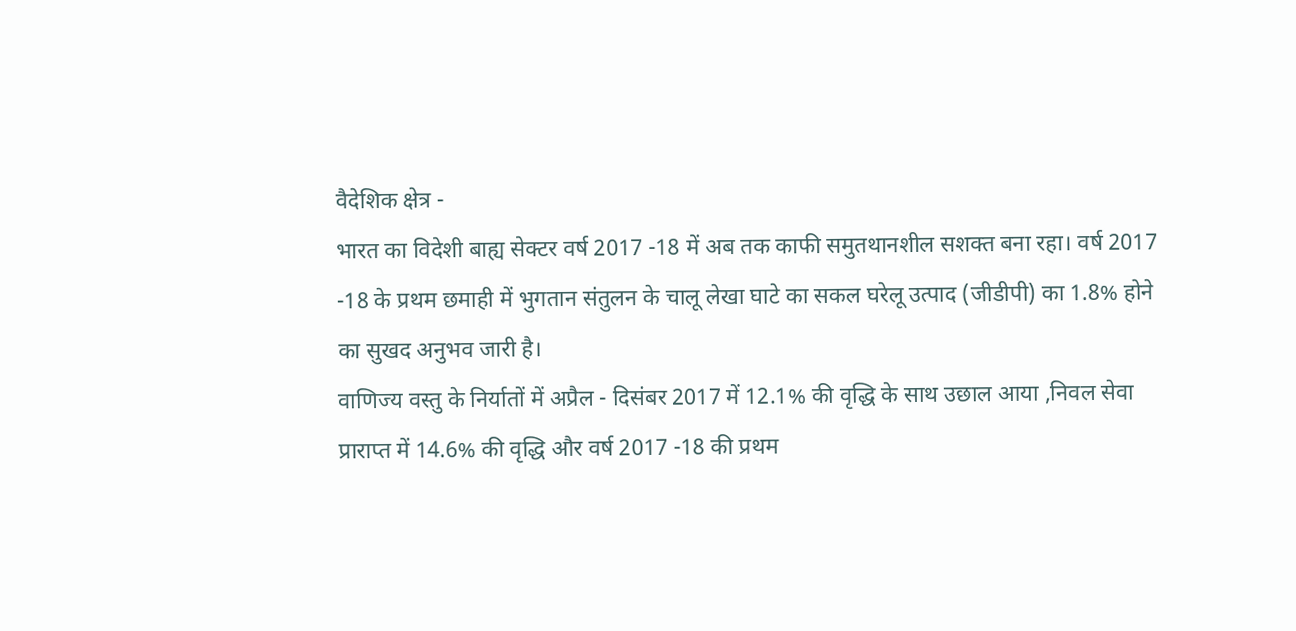वैदेशिक क्षेत्र -
भारत का विदेशी बाह्य सेक्टर वर्ष 2017 -18 में अब तक काफी समुतथानशील सशक्त बना रहा। वर्ष 2017 -18 के प्रथम छमाही में भुगतान संतुलन के चालू लेखा घाटे का सकल घरेलू उत्पाद (जीडीपी) का 1.8% होने का सुखद अनुभव जारी है।
वाणिज्य वस्तु के निर्यातों में अप्रैल - दिसंबर 2017 में 12.1% की वृद्धि के साथ उछाल आया ,निवल सेवा प्राराप्त में 14.6% की वृद्धि और वर्ष 2017 -18 की प्रथम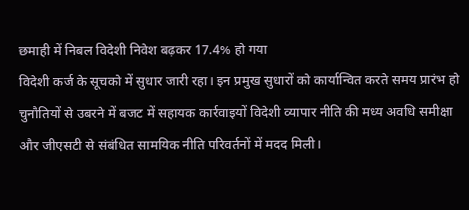छमाही में निबल विदेशी निवेश बढ़कर 17.4% हो गया
विदेशी कर्ज के सूचको में सुधार जारी रहा। इन प्रमुख सुधारों को कार्यान्वित करते समय प्रारंभ हो चुनौतियों से उबरने में बजट में सहायक कार्रवाइयों विदेशी व्यापार नीति की मध्य अवधि समीक्षा और जीएसटी से संबंधित सामयिक नीति परिवर्तनों में मदद मिली।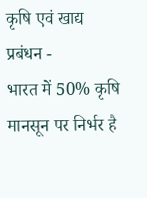कृषि एवं खाद्य प्रबंधन -
भारत में 50% कृषि मानसून पर निर्भर है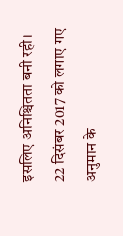इसलिए अनिश्चितता बनी रही।
22 दिसंबर 2017 को लगाए गए अनुमान के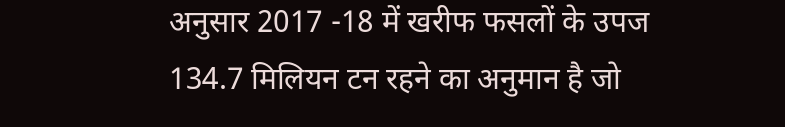अनुसार 2017 -18 में खरीफ फसलों के उपज 134.7 मिलियन टन रहने का अनुमान है जो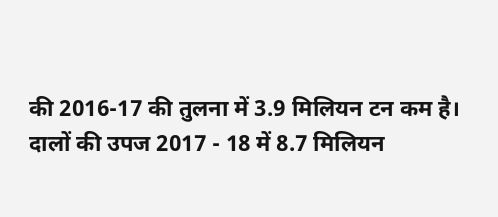की 2016-17 की तुलना में 3.9 मिलियन टन कम है।
दालों की उपज 2017 - 18 में 8.7 मिलियन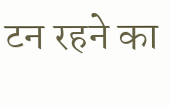टन रहने का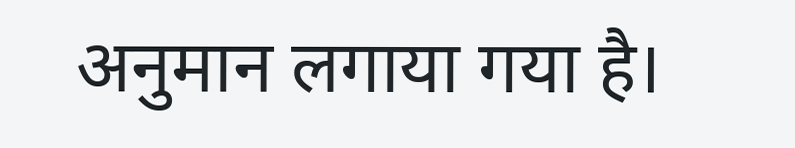अनुमान लगाया गया है।